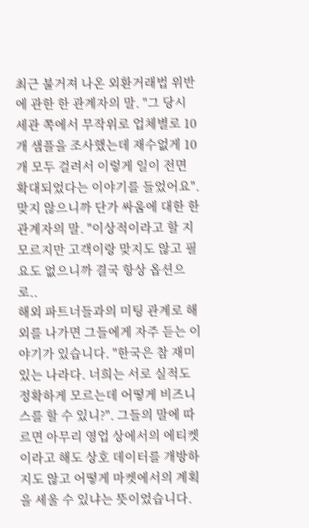최근 불거져 나온 외환거래법 위반에 관한 한 관계자의 말. "그 당시 세관 쪽에서 무작위로 업체별로 10개 샘플을 조사했는데 재수없게 10개 모두 걸려서 이렇게 일이 전면 확대되었다는 이야기를 들었어요". 맞지 않으니까 단가 싸움에 대한 한 관계자의 말. "이상적이라고 할 지 모르지만 고객이랑 맞지도 않고 필요도 없으니까 결국 항상 옵션으로..
해외 파트너들과의 미팅 관계로 해외를 나가면 그들에게 자주 듣는 이야기가 있습니다. "한국은 참 재미있는 나라다. 너희는 서로 실적도 정확하게 모르는데 어떻게 비즈니스를 할 수 있니?". 그들의 말에 따르면 아무리 영업 상에서의 에티켓이라고 해도 상호 데이터를 개방하지도 않고 어떻게 마켓에서의 계획을 세울 수 있냐는 뜻이었습니다.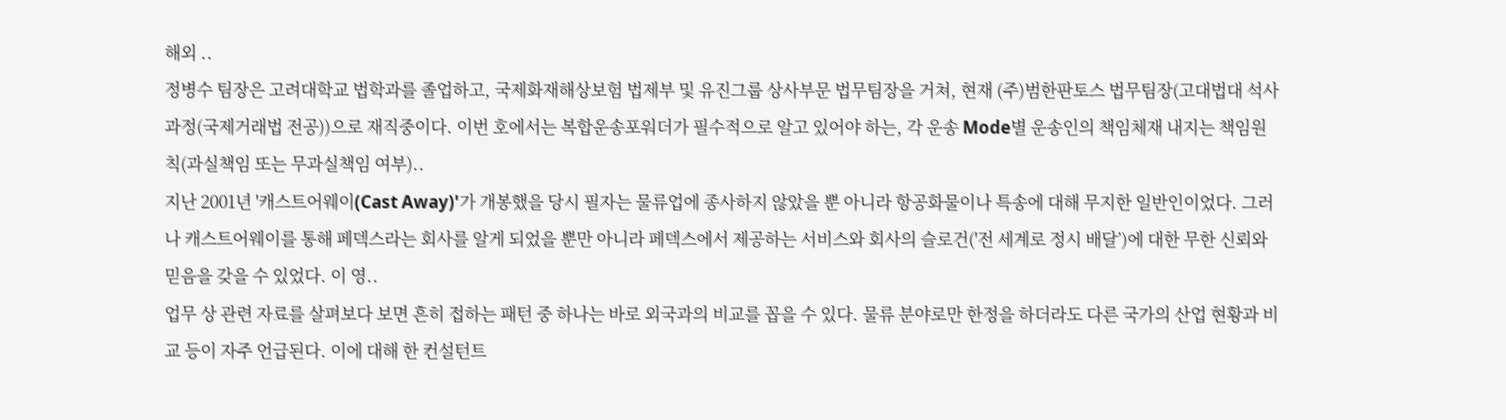해외 ..
정병수 팀장은 고려대학교 법학과를 졸업하고, 국제화재해상보험 법제부 및 유진그룹 상사부문 법무팀장을 거쳐, 현재 (주)범한판토스 법무팀장(고대법대 석사과정(국제거래법 전공))으로 재직중이다. 이번 호에서는 복합운송포워더가 필수적으로 알고 있어야 하는, 각 운송 Mode별 운송인의 책임체재 내지는 책임원칙(과실책임 또는 무과실책임 여부)..
지난 2001년 '캐스트어웨이(Cast Away)'가 개봉했을 당시 필자는 물류업에 종사하지 않았을 뿐 아니라 항공화물이나 특송에 대해 무지한 일반인이었다. 그러나 캐스트어웨이를 통해 페덱스라는 회사를 알게 되었을 뿐만 아니라 페덱스에서 제공하는 서비스와 회사의 슬로건('전 세계로 정시 배달’)에 대한 무한 신뢰와 믿음을 갖을 수 있었다. 이 영..
업무 상 관련 자료를 살펴보다 보면 흔히 접하는 패턴 중 하나는 바로 외국과의 비교를 꼽을 수 있다. 물류 분야로만 한정을 하더라도 다른 국가의 산업 현황과 비교 등이 자주 언급된다. 이에 대해 한 컨설턴트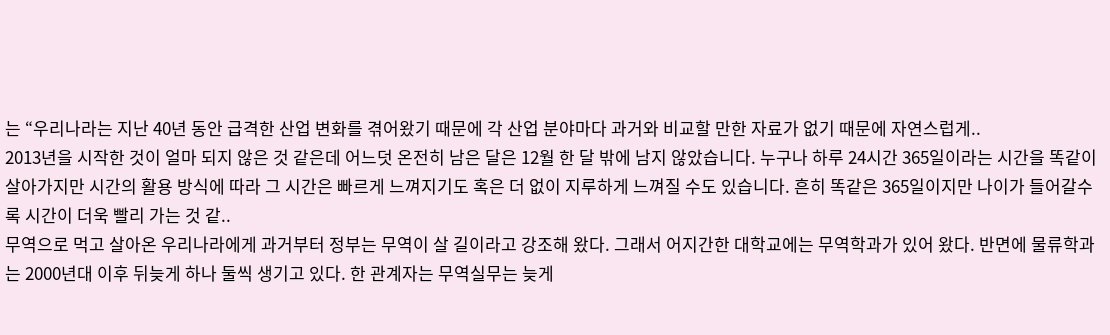는 “우리나라는 지난 40년 동안 급격한 산업 변화를 겪어왔기 때문에 각 산업 분야마다 과거와 비교할 만한 자료가 없기 때문에 자연스럽게..
2013년을 시작한 것이 얼마 되지 않은 것 같은데 어느덧 온전히 남은 달은 12월 한 달 밖에 남지 않았습니다. 누구나 하루 24시간 365일이라는 시간을 똑같이 살아가지만 시간의 활용 방식에 따라 그 시간은 빠르게 느껴지기도 혹은 더 없이 지루하게 느껴질 수도 있습니다. 흔히 똑같은 365일이지만 나이가 들어갈수록 시간이 더욱 빨리 가는 것 같..
무역으로 먹고 살아온 우리나라에게 과거부터 정부는 무역이 살 길이라고 강조해 왔다. 그래서 어지간한 대학교에는 무역학과가 있어 왔다. 반면에 물류학과는 2000년대 이후 뒤늦게 하나 둘씩 생기고 있다. 한 관계자는 무역실무는 늦게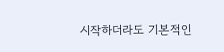시작하더라도 기본적인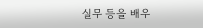실무 등을 배우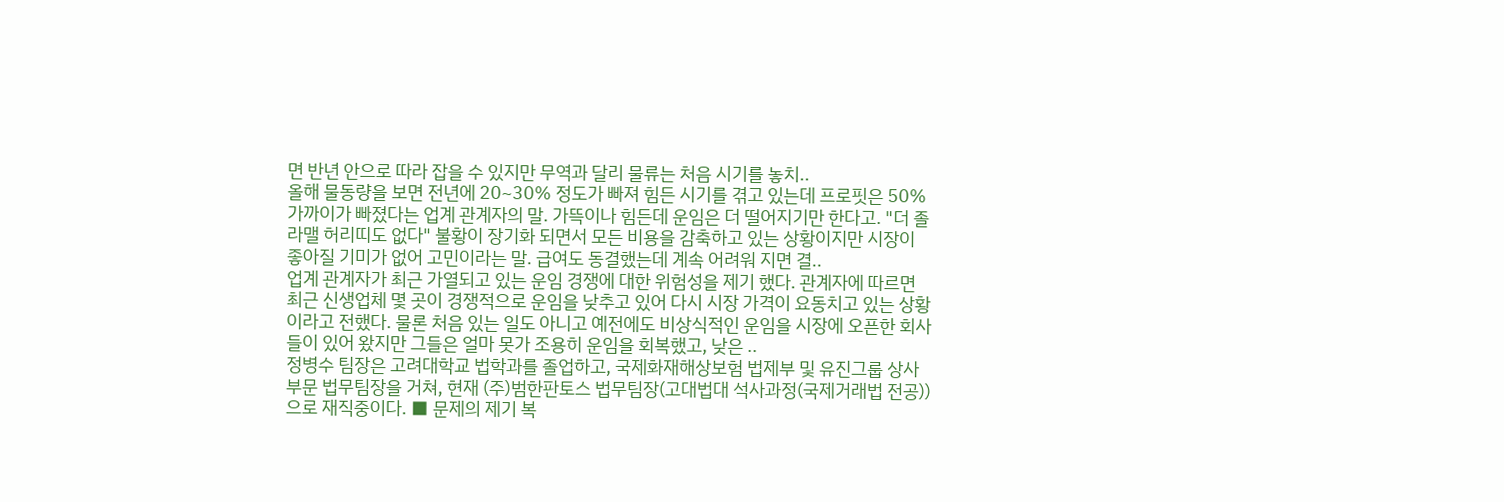면 반년 안으로 따라 잡을 수 있지만 무역과 달리 물류는 처음 시기를 놓치..
올해 물동량을 보면 전년에 20~30% 정도가 빠져 힘든 시기를 겪고 있는데 프로핏은 50% 가까이가 빠졌다는 업계 관계자의 말. 가뜩이나 힘든데 운임은 더 떨어지기만 한다고. "더 졸라맬 허리띠도 없다" 불황이 장기화 되면서 모든 비용을 감축하고 있는 상황이지만 시장이 좋아질 기미가 없어 고민이라는 말. 급여도 동결했는데 계속 어려워 지면 결..
업계 관계자가 최근 가열되고 있는 운임 경쟁에 대한 위험성을 제기 했다. 관계자에 따르면 최근 신생업체 몇 곳이 경쟁적으로 운임을 낮추고 있어 다시 시장 가격이 요동치고 있는 상황이라고 전했다. 물론 처음 있는 일도 아니고 예전에도 비상식적인 운임을 시장에 오픈한 회사들이 있어 왔지만 그들은 얼마 못가 조용히 운임을 회복했고, 낮은 ..
정병수 팀장은 고려대학교 법학과를 졸업하고, 국제화재해상보험 법제부 및 유진그룹 상사부문 법무팀장을 거쳐, 현재 (주)범한판토스 법무팀장(고대법대 석사과정(국제거래법 전공))으로 재직중이다. ■ 문제의 제기 복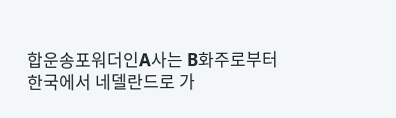합운송포워더인A사는 B화주로부터 한국에서 네델란드로 가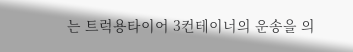는 트럭용타이어 3컨테이너의 운송을 의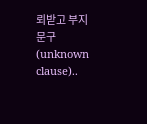뢰받고 부지문구(unknown clause)..